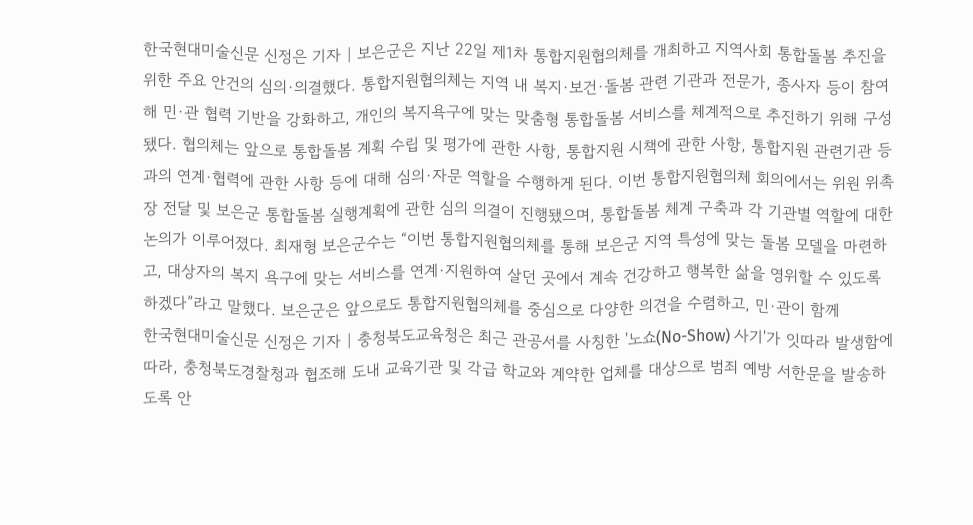한국현대미술신문 신정은 기자 | 보은군은 지난 22일 제1차 통합지원협의체를 개최하고 지역사회 통합돌봄 추진을 위한 주요 안건의 심의·의결했다. 통합지원협의체는 지역 내 복지·보건·돌봄 관련 기관과 전문가, 종사자 등이 참여해 민·관 협력 기반을 강화하고, 개인의 복지욕구에 맞는 맞춤형 통합돌봄 서비스를 체계적으로 추진하기 위해 구성됐다. 협의체는 앞으로 통합돌봄 계획 수립 및 평가에 관한 사항, 통합지원 시책에 관한 사항, 통합지원 관련기관 등과의 연계·협력에 관한 사항 등에 대해 심의·자문 역할을 수행하게 된다. 이번 통합지원협의체 회의에서는 위원 위촉장 전달 및 보은군 통합돌봄 실행계획에 관한 심의 의결이 진행됐으며, 통합돌봄 체계 구축과 각 기관별 역할에 대한 논의가 이루어졌다. 최재형 보은군수는 “이번 통합지원협의체를 통해 보은군 지역 특성에 맞는 돌봄 모델을 마련하고, 대상자의 복지 욕구에 맞는 서비스를 연계·지원하여 살던 곳에서 계속 건강하고 행복한 삶을 영위할 수 있도록 하겠다”라고 말했다. 보은군은 앞으로도 통합지원협의체를 중심으로 다양한 의견을 수렴하고, 민·관이 함께
한국현대미술신문 신정은 기자 | 충청북도교육청은 최근 관공서를 사칭한 '노쇼(No-Show) 사기'가 잇따라 발생함에 따라, 충청북도경찰청과 협조해 도내 교육기관 및 각급 학교와 계약한 업체를 대상으로 범죄 예방 서한문을 발송하도록 안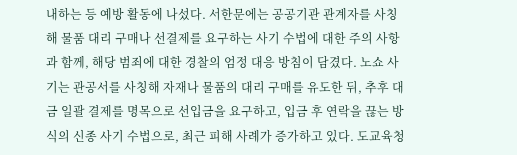내하는 등 예방 활동에 나섰다. 서한문에는 공공기관 관계자를 사칭해 물품 대리 구매나 선결제를 요구하는 사기 수법에 대한 주의 사항과 함께, 해당 범죄에 대한 경찰의 엄정 대응 방침이 담겼다. 노쇼 사기는 관공서를 사칭해 자재나 물품의 대리 구매를 유도한 뒤, 추후 대금 일괄 결제를 명목으로 선입금을 요구하고, 입금 후 연락을 끊는 방식의 신종 사기 수법으로, 최근 피해 사례가 증가하고 있다. 도교육청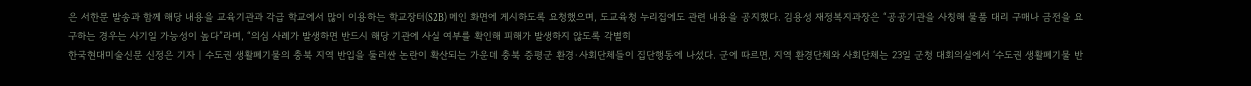은 서한문 발송과 함께 해당 내용을 교육기관과 각급 학교에서 많이 이용하는 학교장터(S2B) 메인 화면에 게시하도록 요청했으며, 도교육청 누리집에도 관련 내용을 공지했다. 김용성 재정복지과장은 “공공기관을 사칭해 물품 대리 구매나 금전을 요구하는 경우는 사기일 가능성이 높다”라며, “의심 사례가 발생하면 반드시 해당 기관에 사실 여부를 확인해 피해가 발생하지 않도록 각별히
한국현대미술신문 신정은 기자 | 수도권 생활폐기물의 충북 지역 반입을 둘러싼 논란이 확산되는 가운데 충북 증평군 환경·사회단체들이 집단행동에 나섰다. 군에 따르면, 지역 환경단체와 사회단체는 23일 군청 대회의실에서 ‘수도권 생활폐기물 반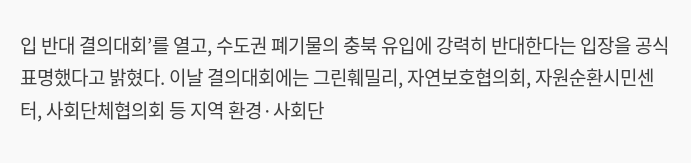입 반대 결의대회’를 열고, 수도권 폐기물의 충북 유입에 강력히 반대한다는 입장을 공식 표명했다고 밝혔다. 이날 결의대회에는 그린훼밀리, 자연보호협의회, 자원순환시민센터, 사회단체협의회 등 지역 환경·사회단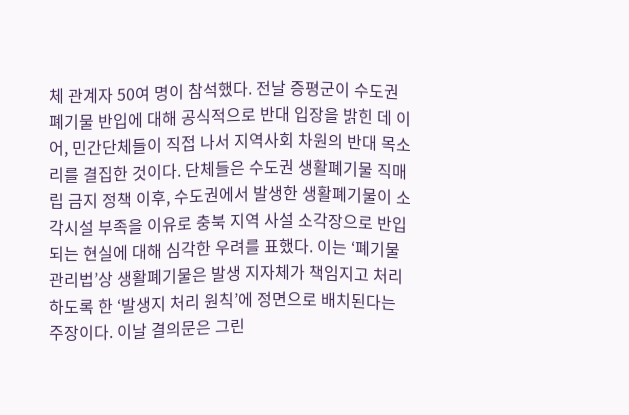체 관계자 50여 명이 참석했다. 전날 증평군이 수도권 폐기물 반입에 대해 공식적으로 반대 입장을 밝힌 데 이어, 민간단체들이 직접 나서 지역사회 차원의 반대 목소리를 결집한 것이다. 단체들은 수도권 생활폐기물 직매립 금지 정책 이후, 수도권에서 발생한 생활폐기물이 소각시설 부족을 이유로 충북 지역 사설 소각장으로 반입되는 현실에 대해 심각한 우려를 표했다. 이는 ‘폐기물관리법’상 생활폐기물은 발생 지자체가 책임지고 처리하도록 한 ‘발생지 처리 원칙’에 정면으로 배치된다는 주장이다. 이날 결의문은 그린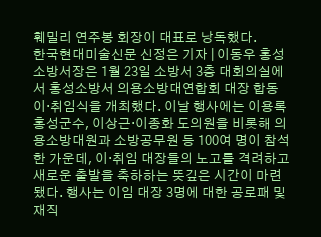훼밀리 연주봉 회장이 대표로 낭독했다.
한국현대미술신문 신정은 기자 | 이동우 홍성소방서장은 1월 23일 소방서 3층 대회의실에서 홍성소방서 의용소방대연합회 대장 합동 이·취임식을 개최했다. 이날 행사에는 이용록 홍성군수, 이상근·이종화 도의원을 비롯해 의용소방대원과 소방공무원 등 100여 명이 참석한 가운데, 이·취임 대장들의 노고를 격려하고 새로운 출발을 축하하는 뜻깊은 시간이 마련됐다. 행사는 이임 대장 3명에 대한 공로패 및 재직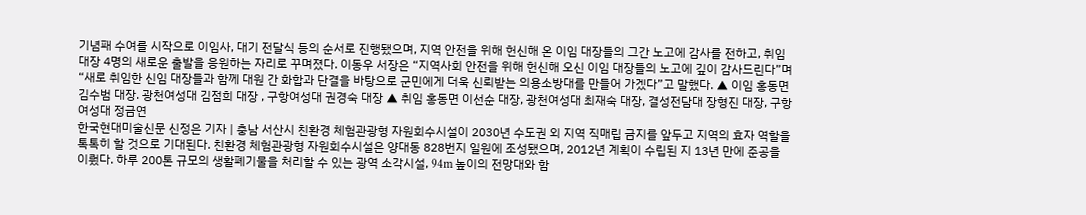기념패 수여를 시작으로 이임사, 대기 전달식 등의 순서로 진행됐으며, 지역 안전을 위해 헌신해 온 이임 대장들의 그간 노고에 감사를 전하고, 취임 대장 4명의 새로운 출발을 응원하는 자리로 꾸며졌다. 이동우 서장은 “지역사회 안전을 위해 헌신해 오신 이임 대장들의 노고에 깊이 감사드린다”며 “새로 취임한 신임 대장들과 함께 대원 간 화합과 단결을 바탕으로 군민에게 더욱 신뢰받는 의용소방대를 만들어 가겠다”고 말했다. ▲ 이임 홍동면 김수범 대장. 광천여성대 김점희 대장 , 구항여성대 권경숙 대장 ▲ 취임 홍동면 이선순 대장, 광천여성대 최재숙 대장, 결성전담대 장형진 대장, 구항여성대 정금연
한국현대미술신문 신정은 기자 | 충남 서산시 친환경 체험관광형 자원회수시설이 2030년 수도권 외 지역 직매립 금지를 앞두고 지역의 효자 역할을 톡톡히 할 것으로 기대된다. 친환경 체험관광형 자원회수시설은 양대동 828번지 일원에 조성됐으며, 2012년 계획이 수립된 지 13년 만에 준공을 이뤘다. 하루 200톤 규모의 생활폐기물을 처리할 수 있는 광역 소각시설, 94m 높이의 전망대와 함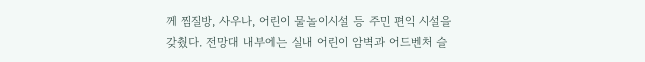께 찜질방, 사우나, 어린이 물놀이시설 등 주민 편익 시설을 갖췄다. 전망대 내부에는 실내 어린이 암벽과 어드벤처 슬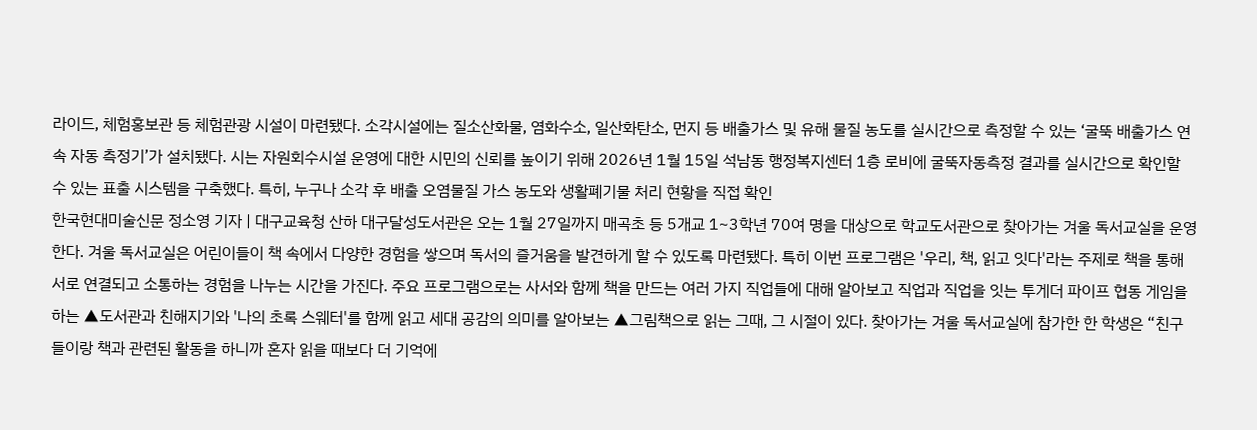라이드, 체험홍보관 등 체험관광 시설이 마련됐다. 소각시설에는 질소산화물, 염화수소, 일산화탄소, 먼지 등 배출가스 및 유해 물질 농도를 실시간으로 측정할 수 있는 ‘굴뚝 배출가스 연속 자동 측정기’가 설치됐다. 시는 자원회수시설 운영에 대한 시민의 신뢰를 높이기 위해 2026년 1월 15일 석남동 행정복지센터 1층 로비에 굴뚝자동측정 결과를 실시간으로 확인할 수 있는 표출 시스템을 구축했다. 특히, 누구나 소각 후 배출 오염물질 가스 농도와 생활폐기물 처리 현황을 직접 확인
한국현대미술신문 정소영 기자 | 대구교육청 산하 대구달성도서관은 오는 1월 27일까지 매곡초 등 5개교 1~3학년 70여 명을 대상으로 학교도서관으로 찾아가는 겨울 독서교실을 운영한다. 겨울 독서교실은 어린이들이 책 속에서 다양한 경험을 쌓으며 독서의 즐거움을 발견하게 할 수 있도록 마련됐다. 특히 이번 프로그램은 '우리, 책, 읽고 잇다'라는 주제로 책을 통해 서로 연결되고 소통하는 경험을 나누는 시간을 가진다. 주요 프로그램으로는 사서와 함께 책을 만드는 여러 가지 직업들에 대해 알아보고 직업과 직업을 잇는 투게더 파이프 협동 게임을 하는 ▲도서관과 친해지기와 '나의 초록 스웨터'를 함께 읽고 세대 공감의 의미를 알아보는 ▲그림책으로 읽는 그때, 그 시절이 있다. 찾아가는 겨울 독서교실에 참가한 한 학생은 “친구들이랑 책과 관련된 활동을 하니까 혼자 읽을 때보다 더 기억에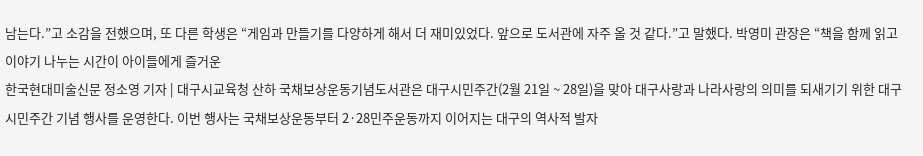남는다.”고 소감을 전했으며, 또 다른 학생은 “게임과 만들기를 다양하게 해서 더 재미있었다. 앞으로 도서관에 자주 올 것 같다.”고 말했다. 박영미 관장은 “책을 함께 읽고 이야기 나누는 시간이 아이들에게 즐거운
한국현대미술신문 정소영 기자 | 대구시교육청 산하 국채보상운동기념도서관은 대구시민주간(2월 21일 ~ 28일)을 맞아 대구사랑과 나라사랑의 의미를 되새기기 위한 대구시민주간 기념 행사를 운영한다. 이번 행사는 국채보상운동부터 2·28민주운동까지 이어지는 대구의 역사적 발자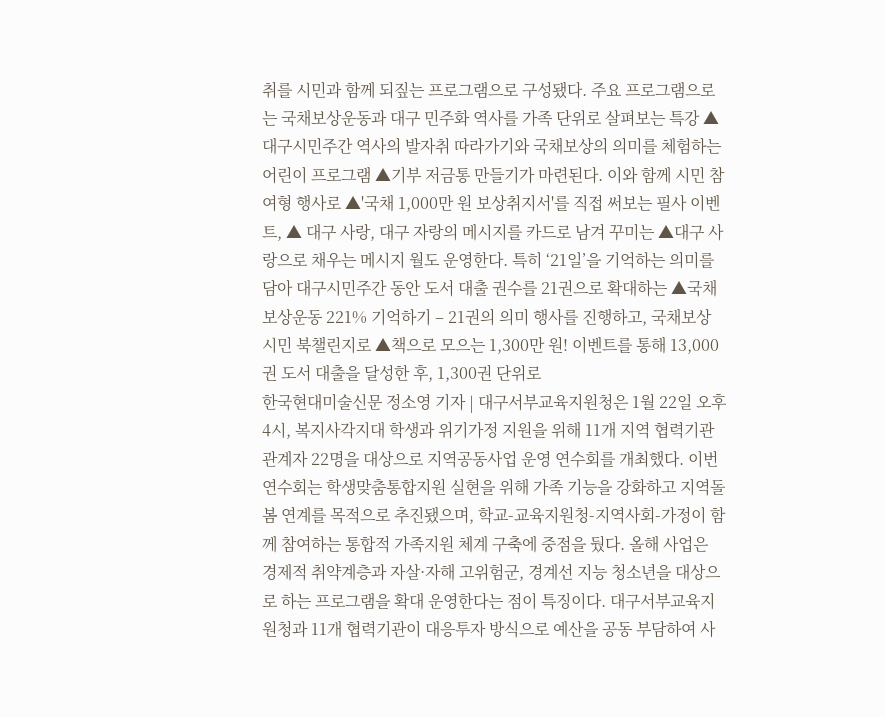취를 시민과 함께 되짚는 프로그램으로 구성됐다. 주요 프로그램으로는 국채보상운동과 대구 민주화 역사를 가족 단위로 살펴보는 특강 ▲대구시민주간 역사의 발자취 따라가기와 국채보상의 의미를 체험하는 어린이 프로그램 ▲기부 저금통 만들기가 마련된다. 이와 함께 시민 참여형 행사로 ▲'국채 1,000만 원 보상취지서'를 직접 써보는 필사 이벤트, ▲ 대구 사랑, 대구 자랑의 메시지를 카드로 남겨 꾸미는 ▲대구 사랑으로 채우는 메시지 월도 운영한다. 특히 ‘21일’을 기억하는 의미를 담아 대구시민주간 동안 도서 대출 권수를 21권으로 확대하는 ▲국채보상운동 221% 기억하기 – 21권의 의미 행사를 진행하고, 국채보상 시민 북챌린지로 ▲책으로 모으는 1,300만 원! 이벤트를 통해 13,000권 도서 대출을 달성한 후, 1,300권 단위로
한국현대미술신문 정소영 기자 | 대구서부교육지원청은 1월 22일 오후 4시, 복지사각지대 학생과 위기가정 지원을 위해 11개 지역 협력기관 관계자 22명을 대상으로 지역공동사업 운영 연수회를 개최했다. 이번 연수회는 학생맞춤통합지원 실현을 위해 가족 기능을 강화하고 지역돌봄 연계를 목적으로 추진됐으며, 학교-교육지원청-지역사회-가정이 함께 참여하는 통합적 가족지원 체계 구축에 중점을 뒀다. 올해 사업은 경제적 취약계층과 자살·자해 고위험군, 경계선 지능 청소년을 대상으로 하는 프로그램을 확대 운영한다는 점이 특징이다. 대구서부교육지원청과 11개 협력기관이 대응투자 방식으로 예산을 공동 부담하여 사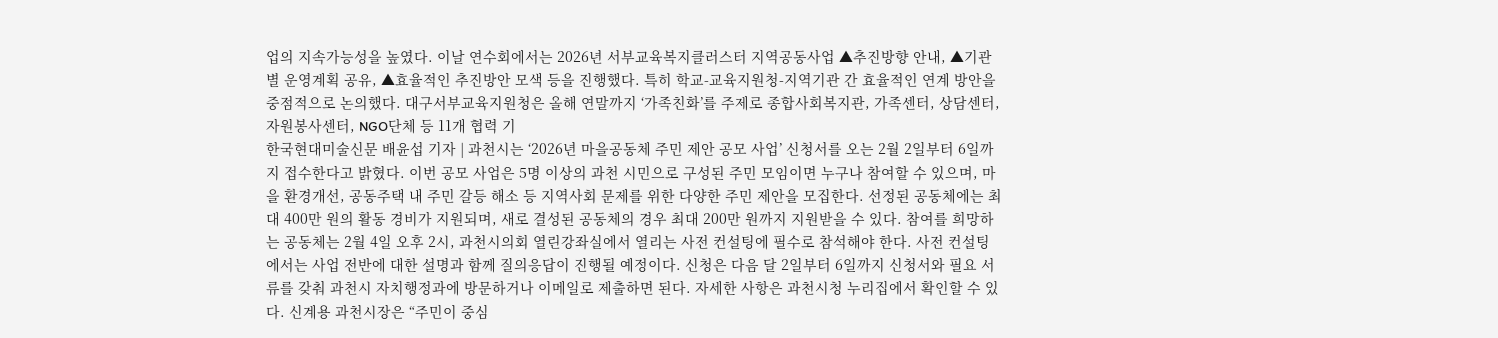업의 지속가능성을 높였다. 이날 연수회에서는 2026년 서부교육복지클러스터 지역공동사업 ▲추진방향 안내, ▲기관별 운영계획 공유, ▲효율적인 추진방안 모색 등을 진행했다. 특히 학교-교육지원청-지역기관 간 효율적인 연계 방안을 중점적으로 논의했다. 대구서부교육지원청은 올해 연말까지 ‘가족친화’를 주제로 종합사회복지관, 가족센터, 상담센터, 자원봉사센터, NGO단체 등 11개 협력 기
한국현대미술신문 배윤섭 기자 | 과천시는 ‘2026년 마을공동체 주민 제안 공모 사업’ 신청서를 오는 2월 2일부터 6일까지 접수한다고 밝혔다. 이번 공모 사업은 5명 이상의 과천 시민으로 구성된 주민 모임이면 누구나 참여할 수 있으며, 마을 환경개선, 공동주택 내 주민 갈등 해소 등 지역사회 문제를 위한 다양한 주민 제안을 모집한다. 선정된 공동체에는 최대 400만 원의 활동 경비가 지원되며, 새로 결성된 공동체의 경우 최대 200만 원까지 지원받을 수 있다. 참여를 희망하는 공동체는 2월 4일 오후 2시, 과천시의회 열린강좌실에서 열리는 사전 컨설팅에 필수로 참석해야 한다. 사전 컨설팅에서는 사업 전반에 대한 설명과 함께 질의응답이 진행될 예정이다. 신청은 다음 달 2일부터 6일까지 신청서와 필요 서류를 갖춰 과천시 자치행정과에 방문하거나 이메일로 제출하면 된다. 자세한 사항은 과천시청 누리집에서 확인할 수 있다. 신계용 과천시장은 “주민이 중심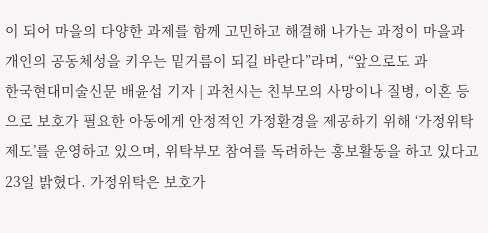이 되어 마을의 다양한 과제를 함께 고민하고 해결해 나가는 과정이 마을과 개인의 공동체성을 키우는 밑거름이 되길 바란다”라며, “앞으로도 과
한국현대미술신문 배윤섭 기자 | 과천시는 친부모의 사망이나 질병, 이혼 등으로 보호가 필요한 아동에게 안정적인 가정환경을 제공하기 위해 ‘가정위탁 제도’를 운영하고 있으며, 위탁부모 참여를 독려하는 홍보활동을 하고 있다고 23일 밝혔다. 가정위탁은 보호가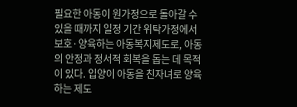필요한 아동이 원가정으로 돌아갈 수 있을 때까지 일정 기간 위탁가정에서 보호·양육하는 아동복지제도로, 아동의 안정과 정서적 회복을 돕는 데 목적이 있다. 입양이 아동을 친자녀로 양육하는 제도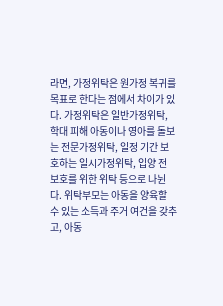라면, 가정위탁은 원가정 복귀를 목표로 한다는 점에서 차이가 있다. 가정위탁은 일반가정위탁, 학대 피해 아동이나 영아를 돌보는 전문가정위탁, 일정 기간 보호하는 일시가정위탁, 입양 전 보호를 위한 위탁 등으로 나뉜다. 위탁부모는 아동을 양육할 수 있는 소득과 주거 여건을 갖추고, 아동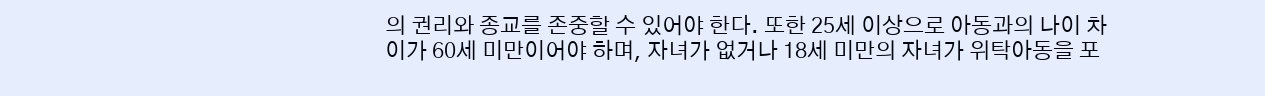의 권리와 종교를 존중할 수 있어야 한다. 또한 25세 이상으로 아동과의 나이 차이가 60세 미만이어야 하며, 자녀가 없거나 18세 미만의 자녀가 위탁아동을 포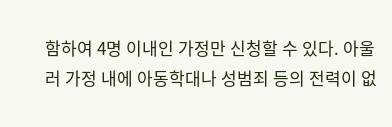함하여 4명 이내인 가정만 신청할 수 있다. 아울러 가정 내에 아동학대나 성범죄 등의 전력이 없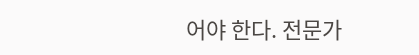어야 한다. 전문가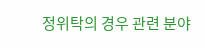정위탁의 경우 관련 분야